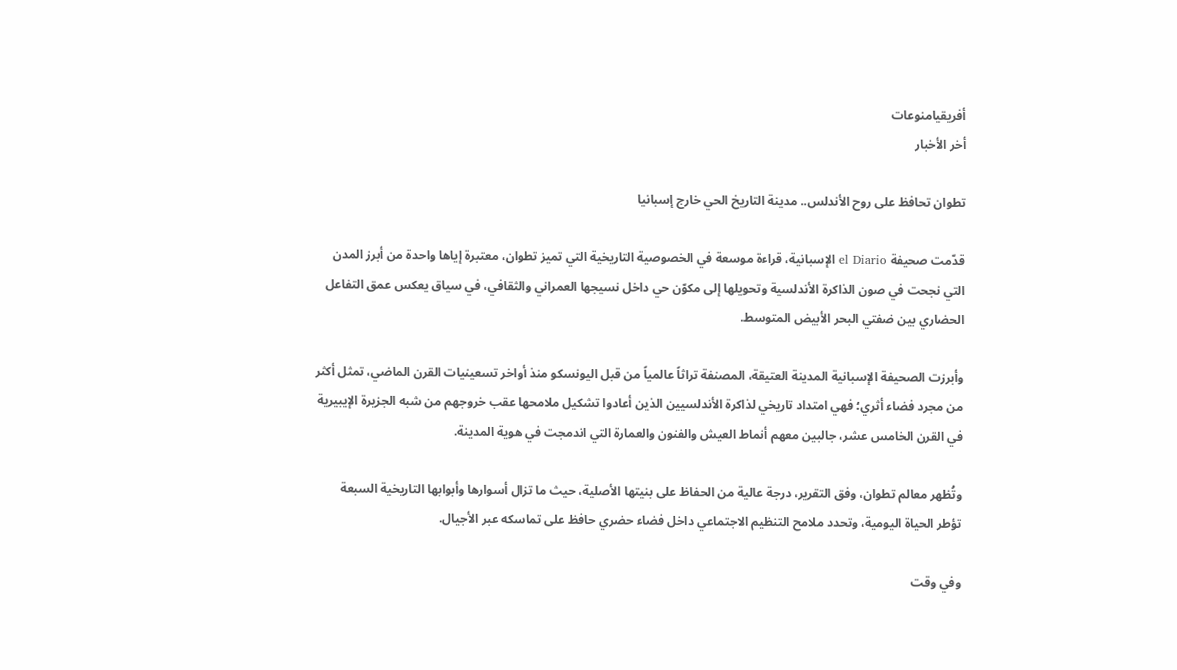أفريقيامنوعات
أخر الأخبار

تطوان تحافظ على روح الأندلس.. مدينة التاريخ الحي خارج إسبانيا

قدّمت صحيفة el Diario الإسبانية، قراءة موسعة في الخصوصية التاريخية التي تميز تطوان، معتبرة إياها واحدة من أبرز المدن التي نجحت في صون الذاكرة الأندلسية وتحويلها إلى مكوّن حي داخل نسيجها العمراني والثقافي، في سياق يعكس عمق التفاعل الحضاري بين ضفتي البحر الأبيض المتوسط.

وأبرزت الصحيفة الإسبانية المدينة العتيقة، المصنفة تراثاً عالمياً من قبل اليونسكو منذ أواخر تسعينيات القرن الماضي، تمثل أكثر من مجرد فضاء أثري؛ فهي امتداد تاريخي لذاكرة الأندلسيين الذين أعادوا تشكيل ملامحها عقب خروجهم من شبه الجزيرة الإيبيرية في القرن الخامس عشر، جالبين معهم أنماط العيش والفنون والعمارة التي اندمجت في هوية المدينة.

وتُظهر معالم تطوان، وفق التقرير، درجة عالية من الحفاظ على بنيتها الأصلية، حيث ما تزال أسوارها وأبوابها التاريخية السبعة تؤطر الحياة اليومية، وتحدد ملامح التنظيم الاجتماعي داخل فضاء حضري حافظ على تماسكه عبر الأجيال.

وفي وقت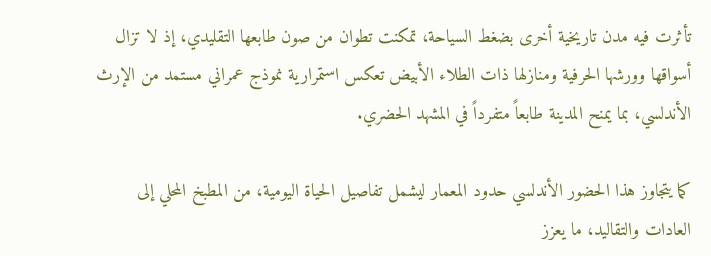تأثرت فيه مدن تاريخية أخرى بضغط السياحة، تمكنت تطوان من صون طابعها التقليدي، إذ لا تزال أسواقها وورشها الحرفية ومنازلها ذات الطلاء الأبيض تعكس استمرارية نموذج عمراني مستمد من الإرث الأندلسي، بما يمنح المدينة طابعاً متفرداً في المشهد الحضري.

كما يتجاوز هذا الحضور الأندلسي حدود المعمار ليشمل تفاصيل الحياة اليومية، من المطبخ المحلي إلى العادات والتقاليد، ما يعزز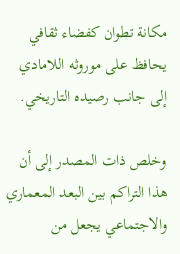مكانة تطوان كفضاء ثقافي يحافظ على موروثه اللامادي إلى جانب رصيده التاريخي.

وخلص ذات المصدر إلى أن هذا التراكم بين البعد المعماري والاجتماعي يجعل من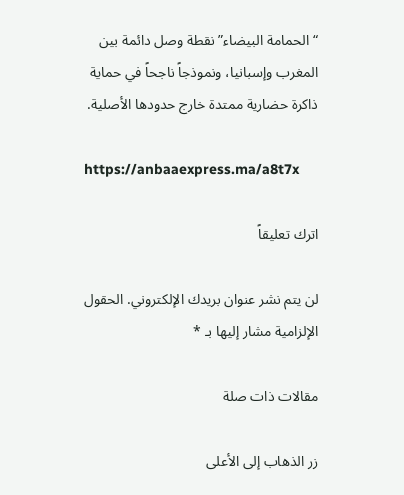“الحمامة البيضاء” نقطة وصل دائمة بين المغرب وإسبانيا، ونموذجاً ناجحاً في حماية ذاكرة حضارية ممتدة خارج حدودها الأصلية.

https://anbaaexpress.ma/a8t7x

اترك تعليقاً

لن يتم نشر عنوان بريدك الإلكتروني. الحقول الإلزامية مشار إليها بـ *

مقالات ذات صلة

زر الذهاب إلى الأعلى